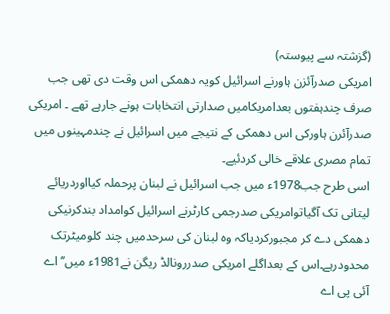(گزشتہ سے پیوستہ)
امریکی صدرآئزن ہاورنے اسرائیل کویہ دھمکی اس وقت دی تھی جب صرف چندہفتوں بعدامریکامیں صدارتی انتخابات ہونے جارہے تھے ۔ امریکی صدرآئرن ہاورکی اس دھمکی کے نتیجے میں اسرائیل نے چندمہینوں میں تمام مصری علاقے خالی کردئیے۔
اسی طرح جب1978ء میں جب اسرائیل نے لبنان پرحملہ کیااوردریائے لیتانی تک آگیاتوامریکی صدرجمی کارٹرنے اسرائیل کوامداد بندکرنیکی دھمکی دے کر مجبورکردیاکہ وہ لبنان کی سرحدمیں چند کلومیٹرتک محدودرہے۔اس کے بعداگلے امریکی صدررونالڈ ریگن نے1981ء میں’’اے آئی پی اے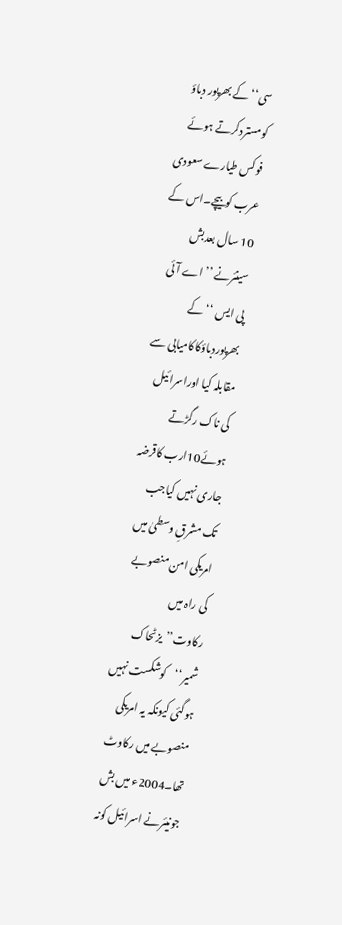سی‘‘کے بھرپور دباؤ کومستردکرتے ہوئے فوکس طیارے سعودی عرب کوبیچے۔اس کے 10 سال بعدبش سینئرنے ’’اے آئی پی ایس ‘‘کے بھرپوردباؤکاکامیابی سے مقابلہ کیا اوراسرائیل کی ناک رگڑتے ہوئے10ارب کاقرضہ جاری نہیں کیاجب تک مشرقِ وسطیٰ میں امریکی امن منصوبے کی راہ میں رکاوت’’یزٹحاک شمیر‘‘کوشکست نہیں ہوگئی کیونکہ یہ امریکی منصوبے میں رکاوٹ تھا۔2004ء میں بش جونیئرنے اسرائیل کونہ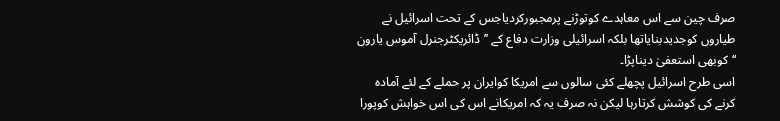صرف چین سے اس معاہدے کوتوڑنے پرمجبورکردیاجس کے تحت اسرائیل نے طیاروں کوجدیدبنایاتھا بلکہ اسرائیلی وزارت دفاع کے ’’ڈائریکٹرجنرل آموس یارون ‘‘کوبھی استعفیٰ دیناپڑا۔
اسی طرح اسرائیل پچھلے کئی سالوں سے امریکا کوایران پر حملے کے لئے آمادہ کرنے کی کوشش کرتارہا لیکن نہ صرف یہ کہ امریکانے اس کی اس خواہش کوپورا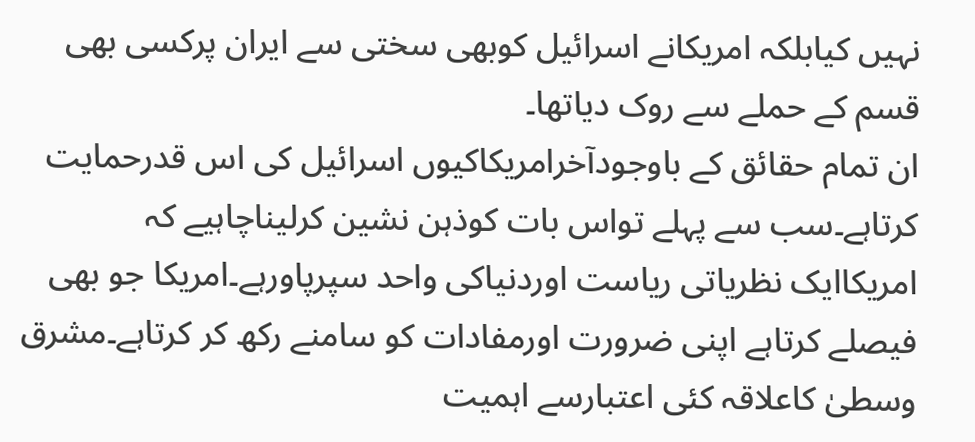نہیں کیابلکہ امریکانے اسرائیل کوبھی سختی سے ایران پرکسی بھی قسم کے حملے سے روک دیاتھا۔
ان تمام حقائق کے باوجودآخرامریکاکیوں اسرائیل کی اس قدرحمایت کرتاہے۔سب سے پہلے تواس بات کوذہن نشین کرلیناچاہیے کہ امریکاایک نظریاتی ریاست اوردنیاکی واحد سپرپاورہے۔امریکا جو بھی فیصلے کرتاہے اپنی ضرورت اورمفادات کو سامنے رکھ کر کرتاہے۔مشرق وسطیٰ کاعلاقہ کئی اعتبارسے اہمیت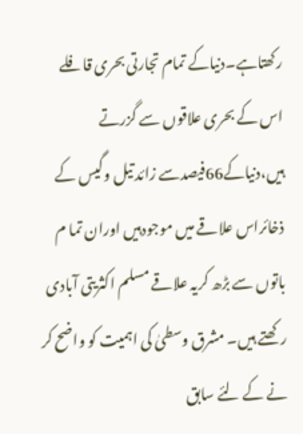رکھتاہے۔دنیاکے تمام تجارتی بحری قافلے اس کے بحری علاقوں سے گزرتے ہیں،دنیاکے66فیصدسے زائد تیل وگیس کے ذخائراس علاقے میں موجودہیں اوران تما م باتوں سے بڑھ کریہ علاقے مسلم اکثریتی آبادی رکھتے ہیں۔ مشرق وسطیٰ کی اہمیت کو واضح کر نے کے لئے سابق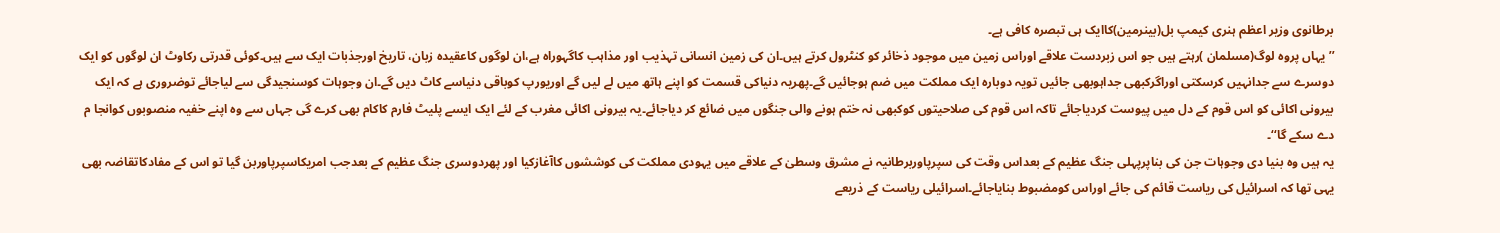برطانوی وزیر اعظم ہنری کیمپ بل(بینرمین)کاایک ہی تبصرہ کافی ہے۔
’’یہاں پروہ لوگ(مسلمان )رہتے ہیں جو اس زبردست علاقے اوراس زمین میں موجود ذخائر کو کنٹرول کرتے ہیں۔ان کی زمین انسانی تہذیب اور مذاہب کاگہوراہ ہے،ان لوگوں کاعقیدہ زبان، تاریخ اورجذبات ایک سے ہیں۔کوئی قدرتی رکاوٹ ان لوگوں کو ایک دوسرے سے جدانہیں کرسکتی اوراگرکبھی جداہوبھی جائیں تویہ دوبارہ ایک مملکت میں ضم ہوجائیں گے۔پھریہ دنیاکی قسمت کو اپنے ہاتھ میں لے لیں گے اوریورپ کوباقی دنیاسے کاٹ دیں گے۔ان وجوہات کوسنجیدگی سے لیاجائے توضروری ہے کہ ایک بیرونی اکائی کو اس قوم کے دل میں پیوست کردیاجائے تاکہ اس قوم کی صلاحیتوں کوکبھی نہ ختم ہونے والی جنگوں میں ضائع کر دیاجائے۔یہ بیرونی اکائی مغرب کے لئے ایک ایسے پلیٹ فارم کاکام بھی کرے گی جہاں سے وہ اپنے خفیہ منصوبوں کوانجا م دے سکے گا‘‘۔
یہ ہیں وہ بنیا دی وجوہات جن کی بناپرپہلی جنگ عظیم کے بعداس وقت کی سپرپاوربرطانیہ نے مشرق وسطیٰ کے علاقے میں یہودی مملکت کی کوششوں کاآغازکیا اور پھردوسری جنگ عظیم کے بعدجب امریکاسپرپاوربن گیا تو اس کے مفادکاتقاضہ بھی یہی تھا کہ اسرائیل کی ریاست قائم کی جائے اوراس کومضبوط بنایاجائے۔اسرائیلی ریاست کے ذریعے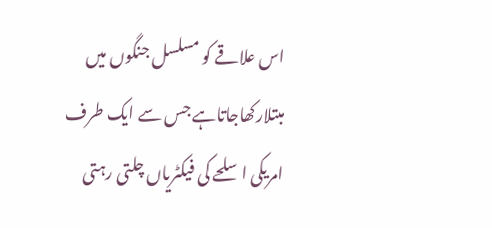اس علاقے کو مسلسل جنگوں میں مبتلارکھاجاتاہے جس سے ایک طرف امریکی اسلحے کی فیکٹریاں چلتی رہتی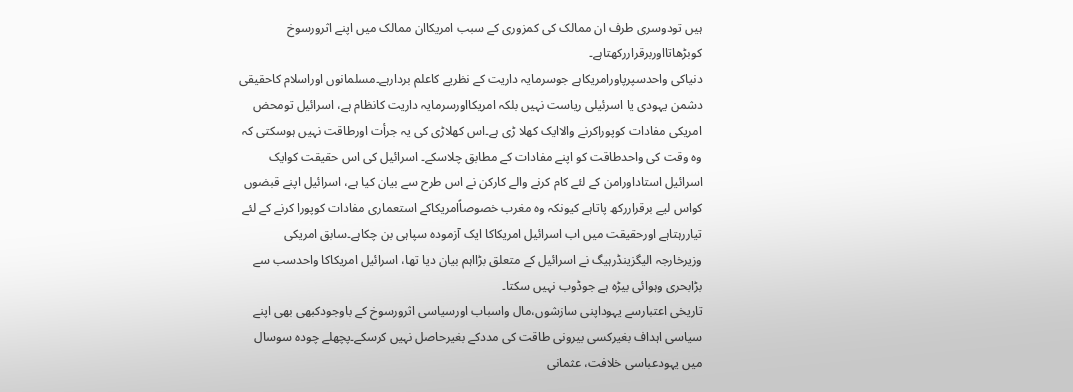ہیں تودوسری طرف ان ممالک کی کمزوری کے سبب امریکاان ممالک میں اپنے اثرورسوخ کوبڑھاتااوربرقراررکھتاہے۔
دنیاکی واحدسپرپاورامریکاہے جوسرمایہ داریت کے نظریے کاعلم بردارہے۔مسلمانوں اوراسلام کاحقیقی دشمن یہودی یا اسرئیلی ریاست نہیں بلکہ امریکااورسرمایہ داریت کانظام ہے، اسرائیل تومحض امریکی مفادات کوپوراکرنے والاایک کھلا ڑی ہے۔اس کھلاڑی کی یہ جرأت اورطاقت نہیں ہوسکتی کہ وہ وقت کی واحدطاقت کو اپنے مفادات کے مطابق چلاسکے۔ اسرائیل کی اس حقیقت کوایک اسرائیل استاداورامن کے لئے کام کرنے والے کارکن نے اس طرح سے بیان کیا ہے، اسرائیل اپنے قبضوں کواس لیے برقراررکھ پاتاہے کیونکہ وہ مغرب خصوصاًامریکاکے استعماری مفادات کوپورا کرنے کے لئے تیاررہتاہے اورحقیقت میں اب اسرائیل امریکاکا ایک آزمودہ سپاہی بن چکاہے۔سابق امریکی وزیرخارجہ الیگزینڈرہیگ نے اسرائیل کے متعلق بڑااہم بیان دیا تھا، اسرائیل امریکاکا واحدسب سے بڑابحری وہوائی بیڑہ ہے جوڈوب نہیں سکتا۔
تاریخی اعتبارسے یہوداپنی سازشوں،مال واسباب اورسیاسی اثرورسوخ کے باوجودکبھی بھی اپنے سیاسی اہداف بغیرکسی بیرونی طاقت کی مددکے بغیرحاصل نہیں کرسکے۔پچھلے چودہ سوسال میں یہودعباسی خلافت، عثمانی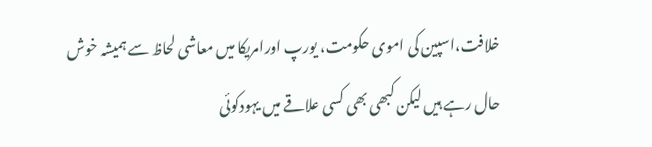خلافت،اسپین کی اموی حکومت، یورپ اورامریکا میں معاشی لحاظ سے ہمیشہ خوش حال رہے ہیں لیکن کبھی بھی کسی علاقے میں یہودکوئی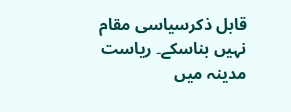قابل ذکرسیاسی مقام نہیں بناسکے۔ ریاست مدینہ میں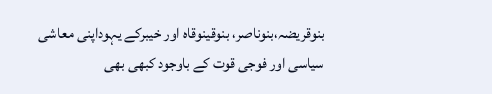بنوقریضہ،بنوناصر، بنوقینوقاہ اور خیبرکے یہوداپنی معاشی سیاسی اور فوجی قوت کے باوجود کبھی بھی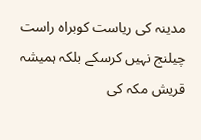مدینہ کی ریاست کوبراہ راست چیلنج نہیں کرسکے بلکہ ہمیشہ قریش مکہ کی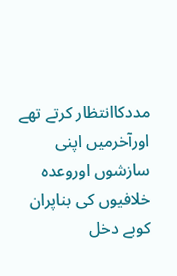مددکاانتظار کرتے تھے اورآخرمیں اپنی سازشوں اوروعدہ خلافیوں کی بناپران کوبے دخل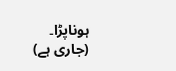ہوناپڑا۔
(جاری ہے)